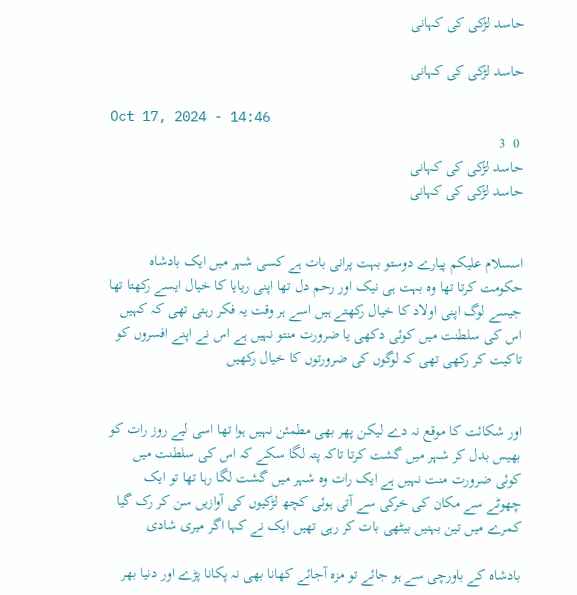حاسد لڑکی کی کہانی

حاسد لڑکی کی کہانی

Oct 17, 2024 - 14:46
 0  3
حاسد لڑکی کی کہانی
حاسد لڑکی کی کہانی


اسسلام علیکم پیارے دوستو بہت پرانی بات ہے کسی شہر میں ایک بادشاہ حکومت کرتا تھا وہ بہت ہی نیک اور رحم دل تھا اپنی ریایا کا خیال ایسے رکھتا تھا جیسے لوگ اپنی اولاد کا خیال رکھتے ہیں اسے ہر وقت یہ فکر رہتی تھی کہ کہیں اس کی سلطنت میں کوئی دکھی یا ضرورت منتو نہیں ہے اس نے اپنے افسروں کو تاکیت کر رکھی تھی کہ لوگوں کی ضرورتوں کا خیال رکھیں


اور شکائت کا موقع نہ دے لیکن پھر بھی مطمئن نہیں ہوا تھا اسی لیے روز رات کو بھیس بدل کر شہر میں گشت کرتا تاکہ پتہ لگا سکے کہ اس کی سلطنت میں کوئی ضرورت منت نہیں ہے ایک رات وہ شہر میں گشت لگا رہا تھا تو ایک چھوٹے سے مکان کی خرکی سے آتی ہوئی کچھ لڑکیوں کی آوازیں سن کر رک گیا کمرے میں تین بہنیں بیٹھی بات کر رہی تھیں ایک نے کہا اگر میری شادی

بادشاہ کے باورچی سے ہو جائے تو مزہ آجائے کھانا بھی نہ پکانا پڑے اور دنیا بھر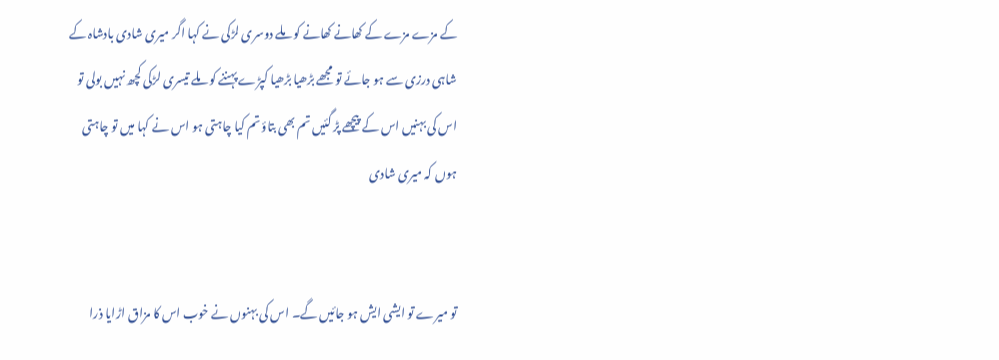کے مزے مزے کے کھانے کھانے کو ملے دوسری لڑکی نے کہا اگر میری شادی بادشاہ کے شاہی درزی سے ہو جائے تو مجھے بڑھیا بڑھیا کپڑے پہننے کو ملے تیسری لڑکی کچھ نہیں بولی تو اس کی بہنیں اس کے پیچھے پڑ گئیں تم بھی بتاؤ تم کیا چاہتی ہو اس نے کہا میں تو چاہتی ہوں کہ میری شادی


تو میرے تو ایشی ایش ہو جائیں گے۔ اس کی بہنوں نے خوب اس کا مزاق اڑایا ذرا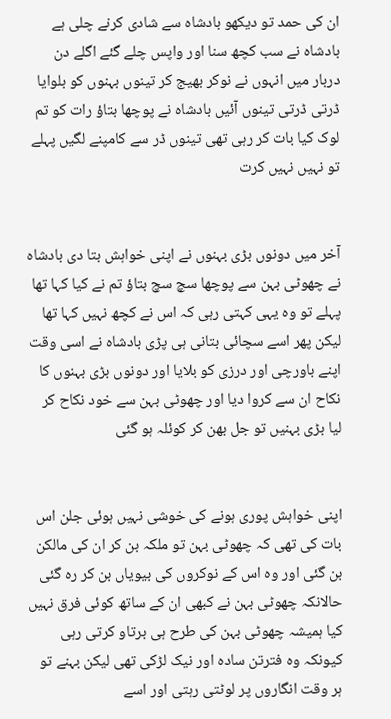ان کی حمد تو دیکھو بادشاہ سے شادی کرنے چلی ہے بادشاہ نے سب کچھ سنا اور واپس چلے گئے اگلے دن دربار میں انہوں نے نوکر بھیج کر تینوں بہنوں کو بلوایا ڈرتی ڈرتی تینوں آئیں بادشاہ نے پوچھا بتاؤ رات کو تم لوک کیا بات کر رہی تھی تینوں ڈر سے کامپنے لگیں پہلے تو نہیں نہیں کرت


آخر میں دونوں بڑی بہنوں نے اپنی خواہش بتا دی بادشاہ نے چھوٹی بہن سے پوچھا سچ سچ بتاؤ تم نے کیا کہا تھا پہلے تو وہ یہی کہتی رہی کہ اس نے کچھ نہیں کہا تھا لیکن پھر اسے سچائی بتانی ہی پڑی بادشاہ نے اسی وقت اپنے باورچی اور درزی کو بلایا اور دونوں بڑی بہنوں کا نکاح ان سے کروا دیا اور چھوٹی بہن سے خود نکاح کر لیا بڑی بہنیں تو جل بھن کر کوئلہ ہو گئی


اپنی خواہش پوری ہونے کی خوشی نہیں ہوئی جلن اس بات کی تھی کہ چھوٹی بہن تو ملکہ بن کر ان کی مالکن بن گئی اور وہ اس کے نوکروں کی بیویاں بن کر رہ گئی حالانکہ چھوٹی بہن نے کبھی ان کے ساتھ کوئی فرق نہیں کیا ہمیشہ چھوٹی بہن کی طرح ہی برتاو کرتی رہی کیونکہ وہ فترتن سادہ اور نیک لڑکی تھی لیکن بہنے تو ہر وقت انگاروں پر لوٹتی رہتی اور اسے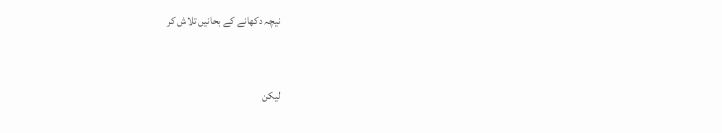نیچہ دکھانے کے بحانیں تلاش کر


لیکن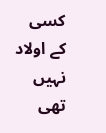کسی کے اولاد نہیں تھی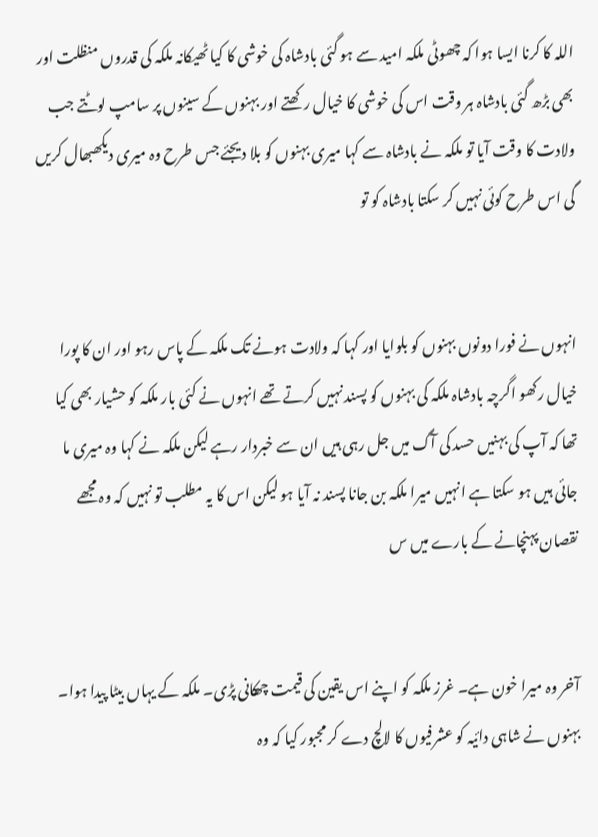اللہ کا کرنا ایسا ہوا کہ چھوٹی ملکہ امید سے ہو گئی بادشاہ کی خوشی کا کیا ٹھیکانہ ملکہ کی قدروں منظلت اور بھی بڑھ گئی بادشاہ ہر وقت اس کی خوشی کا خیال رکھتے اور بہنوں کے سینوں پر سامپ لوٹتے جب ولادت کا وقت آیا تو ملکہ نے بادشاہ سے کہا میری بہنوں کو بلا دیجئے جس طرح وہ میری دیکھبھال کریں گی اس طرح کوئی نہیں کر سکتا بادشاہ کو تو


انہوں نے فورا دونوں بہنوں کو بلوایا اور کہا کہ ولادت ہونے تک ملکہ کے پاس رہو اور ان کا پورا خیال رکھو اگرچہ بادشاہ ملکہ کی بہنوں کو پسند نہیں کرتے تھے انہوں نے کئی بار ملکہ کو حشیار بھی کیا تھا کہ آپ کی بہنیں حسد کی آگ میں جل رہی ہیں ان سے خبردار رہے لیکن ملکہ نے کہا وہ میری ما جائی ہیں ہو سکتا ہے انہیں میرا ملکہ بن جانا پسند نہ آیا ہو لیکن اس کا یہ مطلب تو نہیں کہ وہ مجھے نقصان پہنچانے کے بارے میں س


آخر وہ میرا خون ہے۔ غرز ملکہ کو اپنے اس یقین کی قیمت چھکانی پڑی۔ ملکہ کے یہاں بیٹا پیدا ہوا۔ بہنوں نے شاہی دائیہ کو عشرفیوں کا لالچ دے کر مجبور کیا کہ وہ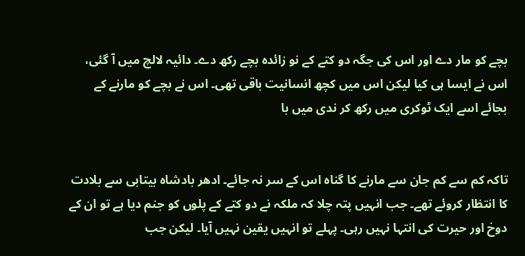بچے کو مار دے اور اس کی جگہ دو کتے کے نو زائدہ بچے رکھ دے۔ دائیہ لالچ میں آ گئی، اس نے ایسا ہی کیا لیکن اس میں کچھ انسانیت باقی تھی۔ اس نے بچے کو مارنے کے بجائے اسے ایک ٹوکری میں رکھ کر ندی میں با


تاکہ کم سے کم جان سے مارنے کا گناہ اس کے سر نہ جائے۔ ادھر بادشاہ بیتابی سے بلادت کا انتظار کروئے تھے۔ جب انہیں پتہ چلا کہ ملکہ نے دو کتے کے پلوں کو جنم دیا ہے تو ان کے دوخ اور حیرت کی انتہا نہیں رہی۔ پہلے تو انہیں یقین نہیں آیا۔ لیکن جب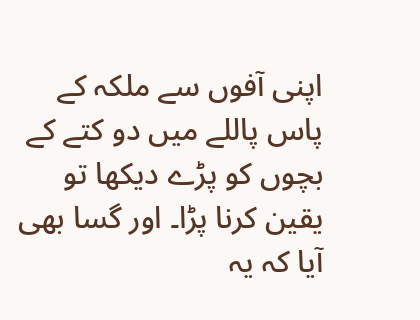اپنی آفوں سے ملکہ کے پاس پاللے میں دو کتے کے بچوں کو پڑے دیکھا تو یقین کرنا پڑا۔ اور گسا بھی آیا کہ یہ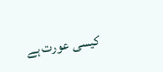کیسی عورت ہے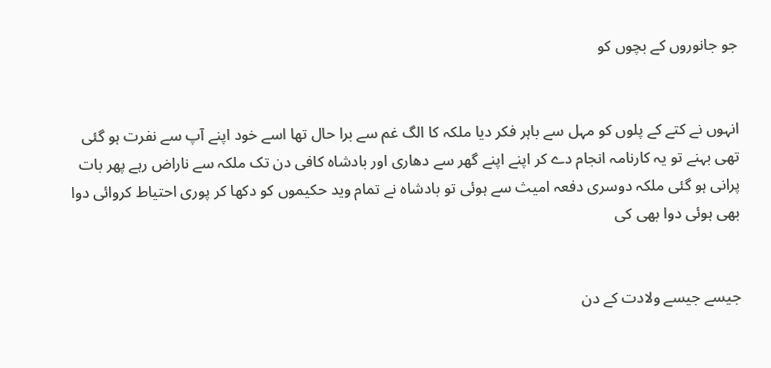جو جانوروں کے بچوں کو


انہوں نے کتے کے پلوں کو مہل سے باہر فکر دیا ملکہ کا الگ غم سے برا حال تھا اسے خود اپنے آپ سے نفرت ہو گئی تھی بہنے تو یہ کارنامہ انجام دے کر اپنے اپنے گھر سے دھاری اور بادشاہ کافی دن تک ملکہ سے ناراض رہے پھر بات پرانی ہو گئی ملکہ دوسری دفعہ امیث سے ہوئی تو بادشاہ نے تمام وید حکیموں کو دکھا کر پوری احتیاط کروائی دوا بھی ہوئی دوا بھی کی


جیسے جیسے ولادت کے دن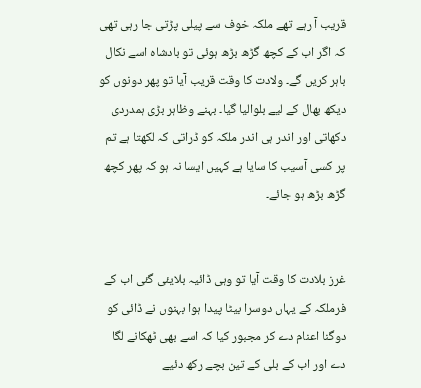قریب آ رہے تھے ملکہ خوف سے پیلی پڑتی جا رہی تھی کہ اگر اب کے کچھ گڑھ بڑھ ہوئی تو بادشاہ اسے نکال باہر کریں گے۔ ولادت کا وقت قریب آیا تو پھر دونوں کو دیکھ بھال کے لیے بلوالیا گیا۔ بہنے وظاہر بڑی ہمدردی دکھاتی اور اندر ہی اندر ملکہ کو ڈراتی کہ لکھتا ہے تم پر کسی آسیب کا سایا ہے کہیں ایسا نہ ہو کہ پھر کچھ گڑھ بڑھ ہو جائے۔


غرز بلادت کا وقت آیا تو وہی ڈائیہ بلایئی گئی اب کے فرملکہ کے یہاں دوسرا بیٹا پیدا ہوا بہنوں نے ڈائی کو دوگنا اعنام دے کر مجبور کیا کہ اسے بھی ٹھکانے لگا دے اور اب کے بلی کے تین بچے رکھ دئیے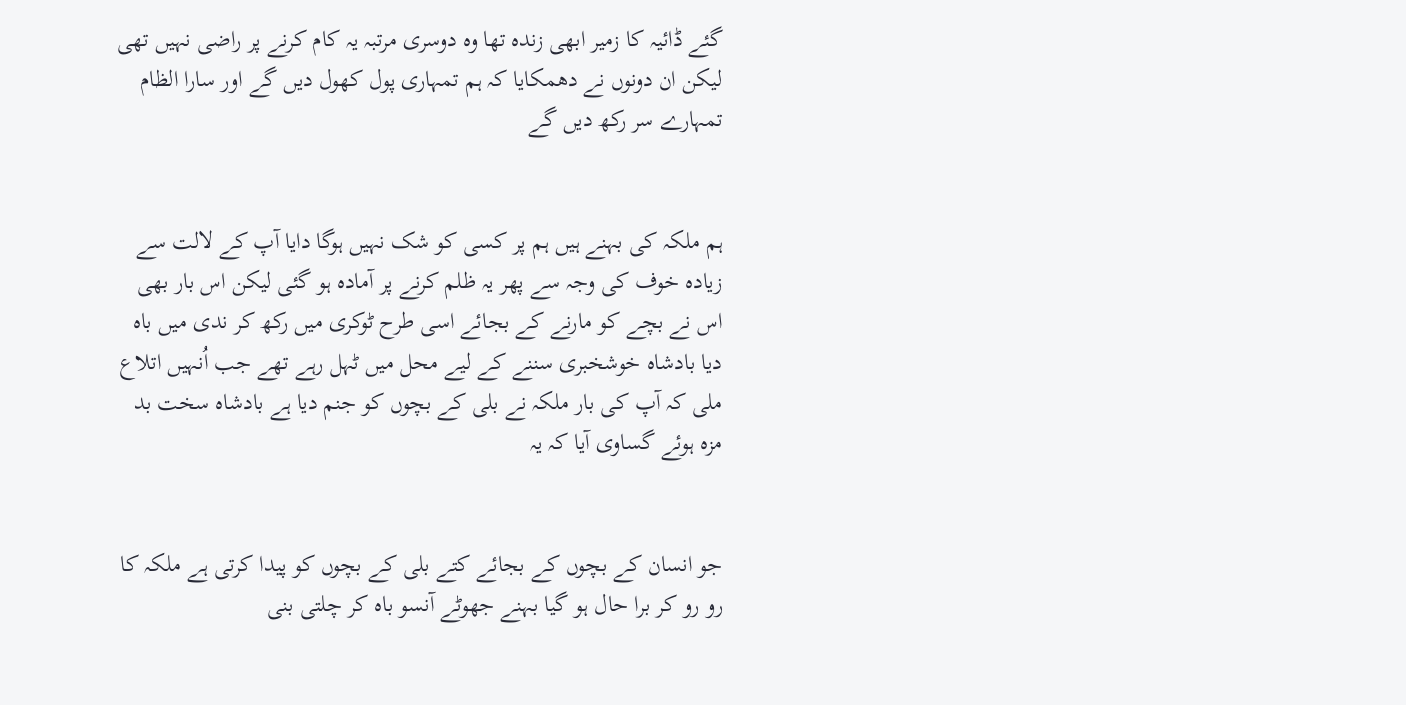گئے ڈائیہ کا زمیر ابھی زندہ تھا وہ دوسری مرتبہ یہ کام کرنے پر راضی نہیں تھی لیکن ان دونوں نے دھمکایا کہ ہم تمہاری پول کھول دیں گے اور سارا الظام تمہارے سر رکھ دیں گے


ہم ملکہ کی بہنے ہیں ہم پر کسی کو شک نہیں ہوگا دایا آپ کے لالت سے زیادہ خوف کی وجہ سے پھر یہ ظلم کرنے پر آمادہ ہو گئی لیکن اس بار بھی اس نے بچے کو مارنے کے بجائے اسی طرح ٹوکری میں رکھ کر ندی میں باہ دیا بادشاہ خوشخبری سننے کے لیے محل میں ٹہل رہے تھے جب اُنہیں اتلاع ملی کہ آپ کی بار ملکہ نے بلی کے بچوں کو جنم دیا ہے بادشاہ سخت بد مزہ ہوئے گساوی آیا کہ یہ


جو انسان کے بچوں کے بجائے کتے بلی کے بچوں کو پیدا کرتی ہے ملکہ کا رو رو کر برا حال ہو گیا بہنے جھوٹے آنسو باہ کر چلتی بنی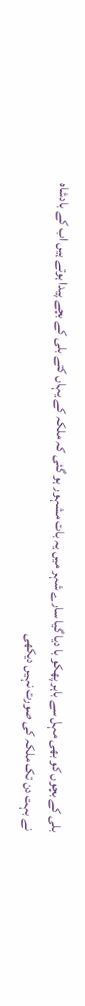بلی کے بچوں کو بھی مہل سے باہر پھکو با دیا گیا سارے شہر میں یہ بات مشہور ہو گئی کہ ملکہ کے یہاں کتے بلی کے بچے پیدا ہوتے ہیں اب کے بادشاہ نے بہت دن تک ملکہ کی صورت نہیں دیکھی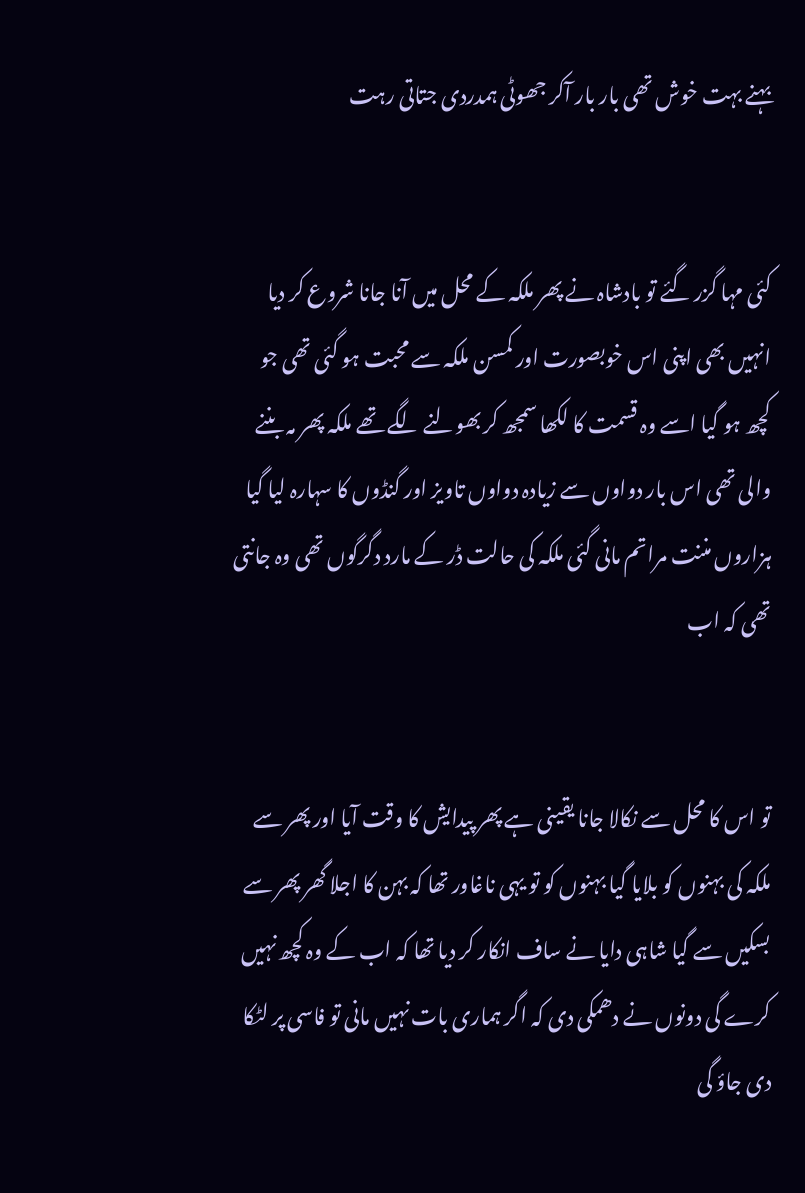بہنے بہت خوش تھی بار بار آکر جھوٹی ہمدردی جتاتی رہت


کئی مہا گزر گئے تو بادشاہ نے پھر ملکہ کے محل میں آنا جانا شروع کر دیا انہیں بھی اپنی اس خوبصورت اور کمسن ملکہ سے محبت ہو گئی تھی جو کچھ ہو گیا اسے وہ قسمت کا لکھا سمجھ کر بھولنے لگے تھے ملکہ پھر مہ بننے والی تھی اس بار دواوں سے زیادہ دواوں تاویز اور گنڈوں کا سہارہ لیا گیا ہزاروں مننت مراتم مانی گئی ملکہ کی حالت ڈر کے مارد دگرگوں تھی وہ جانتی تھی کہ اب


تو اس کا محل سے نکالا جانا یقینی ہے پھر پیدایش کا وقت آیا اور پھر سے ملکہ کی بہنوں کو بلایا گیا بہنوں کو تو یہی ناغاور تھا کہ بہن کا اجلا گھر پھر سے بسکیں سے گیا شاہی دایا نے ساف انکار کر دیا تھا کہ اب کے وہ کچھ نہیں کرے گی دونوں نے دھمکی دی کہ اگر ہماری بات نہیں مانی تو فاسی پر لٹکا دی جاؤ گی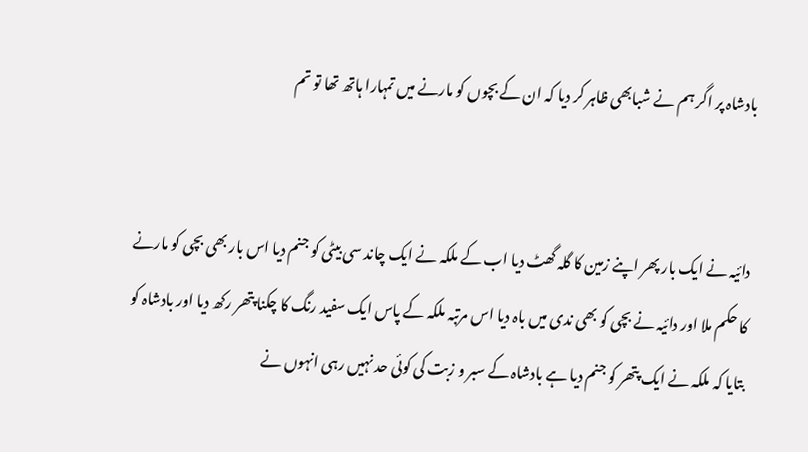بادشاہ پر اگر ہم نے شبابھی ظاہر کر دیا کہ ان کے بچوں کو مارنے میں تمہارا ہاتھ تھا تو تم


دائیہ نے ایک بار پھر اپنے زمین کا گلہ گھٹ دیا اب کے ملکہ نے ایک چاند سی بیٹی کو جنم دیا اس بار بھی بچی کو مارنے کا حکم ملا اور دائیہ نے بچی کو بھی ندی میں باہ دیا اس مرتبہ ملکہ کے پاس ایک سفید رنگ کا چکنا پتھر رکھ دیا اور بادشاہ کو بتایا کہ ملکہ نے ایک پتھر کو جنم دیا ہے بادشاہ کے سبر و زبت کی کوئی حد نہیں رہی انہوں نے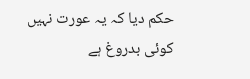حکم دیا کہ یہ عورت نہیں کوئی بدروغ ہے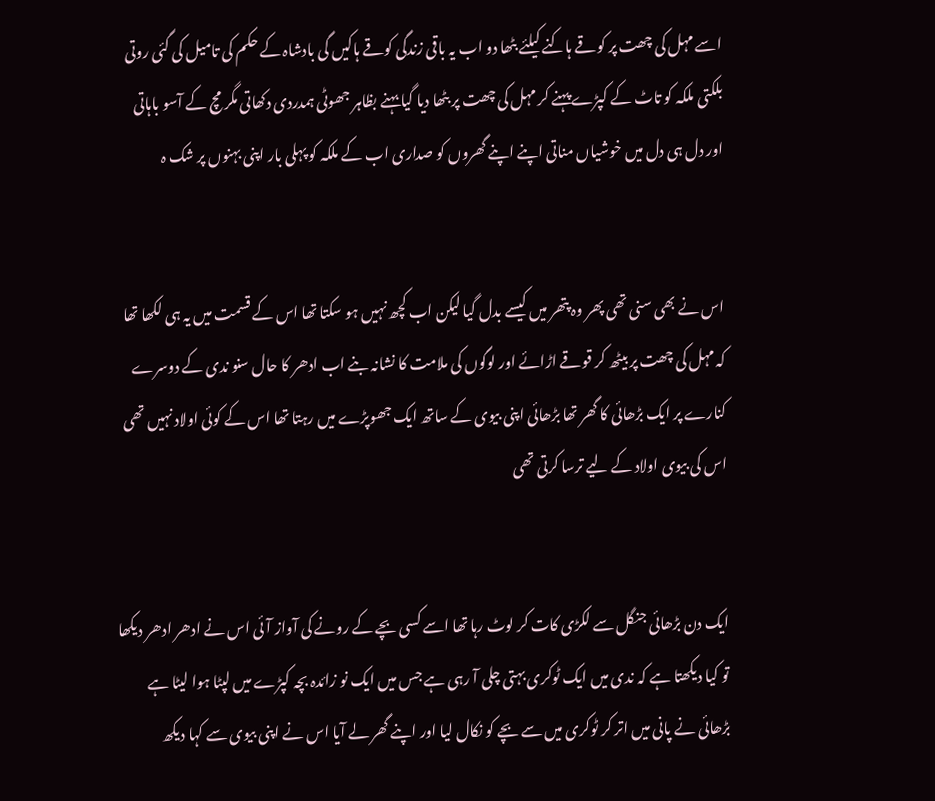اسے مہل کی چھت پر کوقے ہاکنے کیلئے بٹھا دو اب یہ باقی زندگی کوقے ہاکیں گی بادشاہ کے حکم کی تامیل کی گئی روتی بلکتی ملکہ کو تاٹ کے کپڑے پہنے کر مہل کی چھت پر بٹھا دیا گیا بہنے بظاہر جھوٹی ہمدردی دکھاتی مگر مچ کے آسو باہاتی اور دل ہی دل میں خوشیاں مناتی اپنے اپنے گھروں کو صداری اب کے ملکہ کو پہلی بار اپنی بہنوں پر شک ہ


اس نے بھی سنی تھی پھر وہ پتھر میں کیسے بدل گیا لیکن اب کچھ نہیں ہو سکتا تھا اس کے قسمت میں یہ ہی لکھا تھا کہ مہل کی چھت پر بیٹھ کر قوقے اڑائے اور لوگوں کی ملامت کا نشانہ بنے اب ادھر کا حال سنو ندی کے دوسرے کنارے پر ایک بڑھائی کا گھر تھا بڑھائی اپنی بیوی کے ساتھ ایک جھوپڑے میں رہتا تھا اس کے کوئی اولاد نہیں تھی اس کی بیوی اولاد کے لیے ترسا کرتی تھی


ایک دن بڑھائی جنگل سے لکڑی کات کر لوٹ رہا تھا اسے کسی بچے کے رونے کی آواز آئی اس نے ادھر ادھر دیکھا تو کیا دیکھتا ہے کہ ندی میں ایک ٹوکری بہتی چلی آ رہی ہے جس میں ایک نو زائدہ بچہ کپڑے میں لپٹا ہوا لیٹا ہے بڑھائی نے پانی میں اتر کر ٹوکری میں سے بچے کو نکال لیا اور اپنے گھر لے آیا اس نے اپنی بیوی سے کہا دیکھ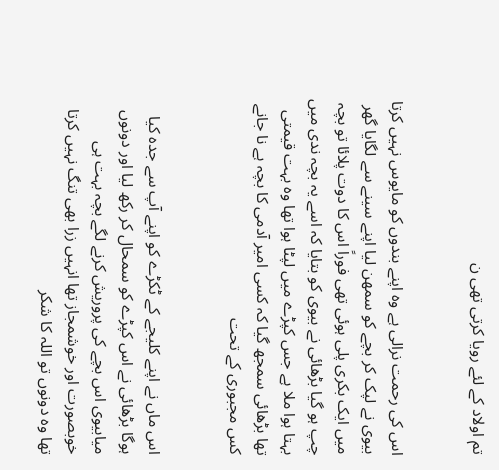تم اولاد کے لئے رویا کرتی تھی ن


اس کی رحمت نرالی ہے وہ اپنے بندوں کو مایوس نہیں کرتا بیوی نے لپک کر بچے کو سمھن لیا اپنے سینے سے لگایا گھر میں ایک بکری پلی ہوئی تھی فوراً اس کا دوت پلائا تو بچہ چپ ہو گیا بڑھائی نے بیوی کو بتایا کہ اسے یہ بچہ ندی میں بہتا ہوا ملا ہے جس کپڑے میں لپٹا ہوا تھا وہ بہت قیمتی تھا بڑھائی سمجھ گیا کہ کسی امیر آدمی کا بچہ ہے نا جانے کس مجبوری کے تحت


اس ماں نے اپنے کلیجے کے ٹکڑے کو اپنے آپ سے جدہ کیا ہوگا بڑھائی نے اس کپڑے کو سمحال کر رکھ لیا اور دونوں میابیوی اس بچے کی پروریش کرنے لگے بچہ بہت ہی خوبصورت اور خوشمجاز تھا انہیں زرا بھی تنگ نہیں کرتا تھا وہ دونوں تو اللہ کا شکر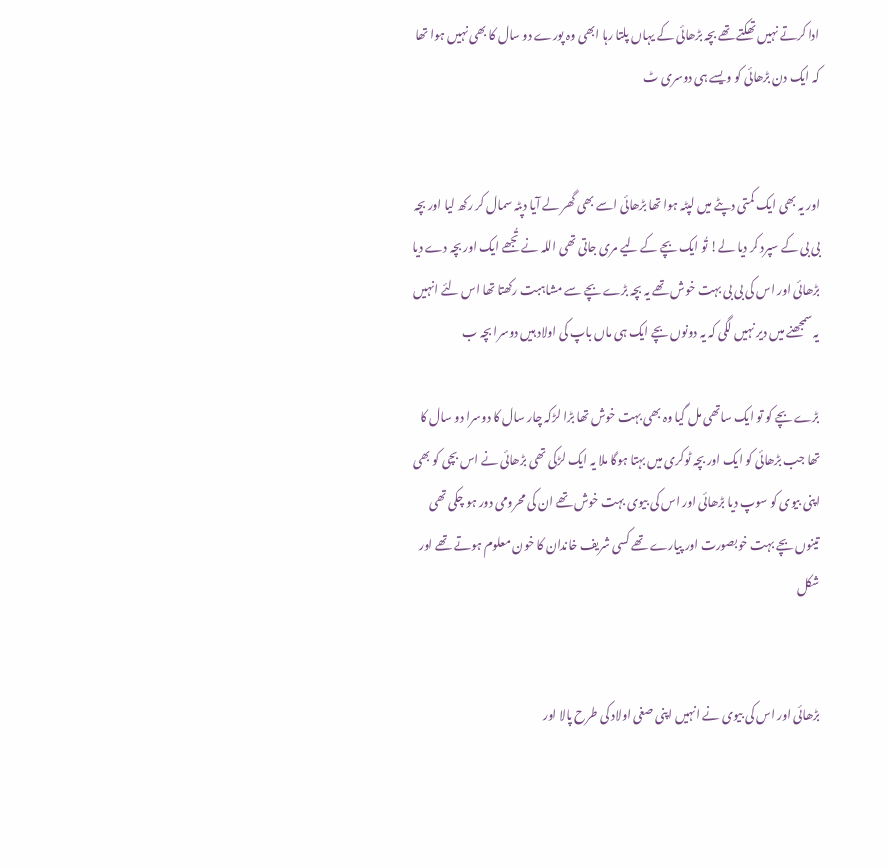ادا کرتے نہیں تھکتے تھے بچہ بڑھائی کے یہاں پلتا رہا ابھی وہ پورے دو سال کا بھی نہیں ہوا تھا کہ ایک دن بڑھائی کو ویسے ہی دوسری ٹ


اور یہ بھی ایک کمتی دپٹے میں لپٹہ ہوا تھا بڑھائی اسے بھی گھر لے آیا دپٹہ سمال کر رکھ لیا اور بچہ بی بی کے سپرد کر دیا لے! تُو ایک بچے کے لیے مری جاتی تھی اللہ نے تُجھے ایک اور بچہ دے دیا بڑھائی اور اس کی بی بی بہت خوش تھے یہ بچہ بڑے بچے سے مشاہبت رکھتا تھا اس لئے انہیں یہ سمجھنے میں دیر نہیں لگی کہ یہ دونوں بچے ایک ہی ماں باپ کی اولاد ہیں دوسرا بچہ ب

بڑے بچے کو تو ایک ساتھی مل گیا وہ بھی بہت خوش تھا بڑا لڑکہ چار سال کا دوسرا دو سال کا تھا جب بڑھائی کو ایک اور بچہ ٹوکری میں بہتا ہوگا ملا یہ ایک لڑکی تھی بڑھائی نے اس بچی کو بھی اپنی بیوی کو سوپ دیا بڑھائی اور اس کی بیوی بہت خوش تھے ان کی محرومی دور ہو چکی تھی تینوں بچے بہت خوبصورت اور پیارے تھے کسی شریف خاندان کا خون معلوم ہوتے تھے اور شکل


بڑھائی اور اس کی بیوی نے انہیں اپنی صغی اولاد کی طرح پالا اور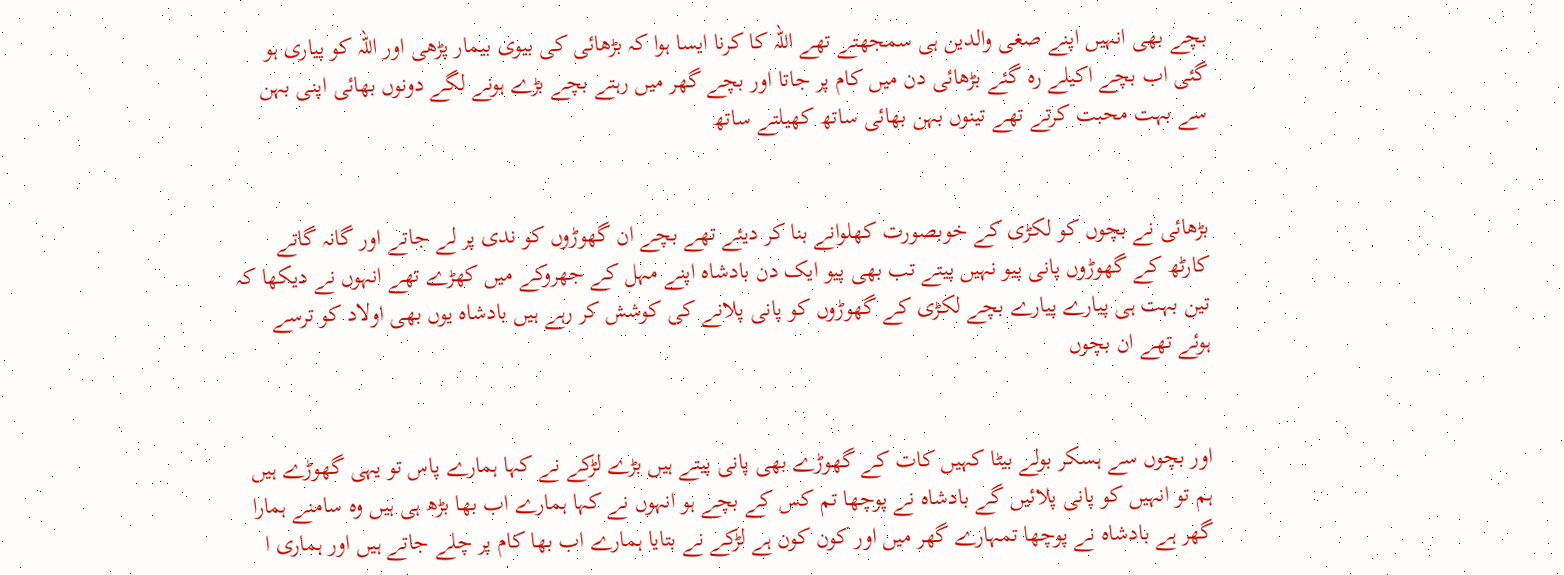بچے بھی انہیں اپنے صغی والدین ہی سمجھتے تھے اللہ کا کرنا ایسا ہوا کہ بڑھائی کی بیوی بیمار پڑھی اور اللہ کو پیاری ہو گئی اب بچے اکیلے رہ گئے بڑھائی دن میں کام پر جاتا اور بچے گھر میں رہتے بچے بڑے ہونے لگے دونوں بھائی اپنی بہن سے بہت محبت کرتے تھے تینوں بہن بھائی ساتھ کھیلتے ساتھ


بڑھائی نے بچوں کو لکڑی کے خوبصورت کھلوانے بنا کر دیئے تھے بچے ان گھوڑوں کو ندی پر لے جاتے اور گانہ گاتے کارٹھ کے گھوڑوں پانی پیو نہیں پیتے تب بھی پیو ایک دن بادشاہ اپنے مہل کے جھروکے میں کھڑے تھے انہوں نے دیکھا کہ تین بہت ہی پیارے پیارے بچے لکڑی کے گھوڑوں کو پانی پلانے کی کوشش کر رہے ہیں بادشاہ یوں بھی اولاد کو ترسے ہوئے تھے ان بچوں


اور بچوں سے ہسکر بولے بیٹا کہیں کات کے گھوڑے بھی پانی پیتے ہیں بڑے لڑکے نے کہا ہمارے پاس تو یہی گھوڑے ہیں ہم تو انہیں کو پانی پلائیں گے بادشاہ نے پوچھا تم کس کے بچے ہو انہوں نے کہا ہمارے اب بھا بڑھ ہی ہیں وہ سامنے ہمارا گھر ہے بادشاہ نے پوچھا تمہارے گھر میں اور کون کون ہے لڑکے نے بتایا ہمارے اب بھا کام پر چلے جاتے ہیں اور ہماری ا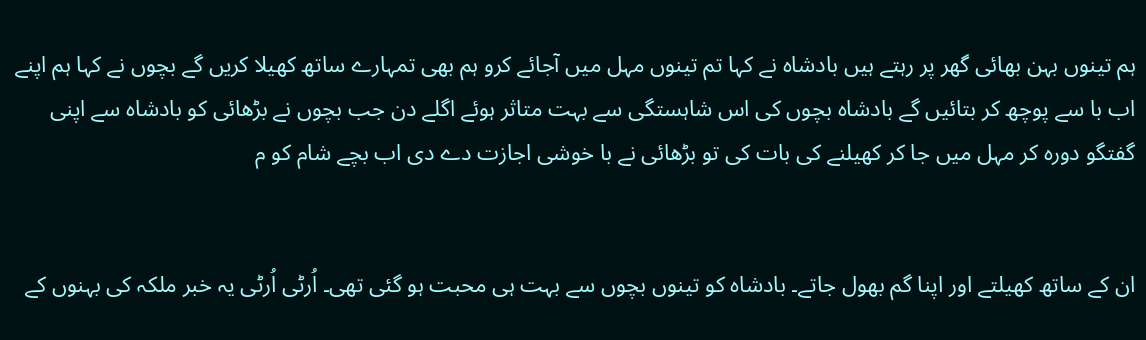ہم تینوں بہن بھائی گھر پر رہتے ہیں بادشاہ نے کہا تم تینوں مہل میں آجائے کرو ہم بھی تمہارے ساتھ کھیلا کریں گے بچوں نے کہا ہم اپنے اب با سے پوچھ کر بتائیں گے بادشاہ بچوں کی اس شاہستگی سے بہت متاثر ہوئے اگلے دن جب بچوں نے بڑھائی کو بادشاہ سے اپنی گفتگو دورہ کر مہل میں جا کر کھیلنے کی بات کی تو بڑھائی نے با خوشی اجازت دے دی اب بچے شام کو م


ان کے ساتھ کھیلتے اور اپنا گم بھول جاتے۔ بادشاہ کو تینوں بچوں سے بہت ہی محبت ہو گئی تھی۔ اُرٹی اُرٹی یہ خبر ملکہ کی بہنوں کے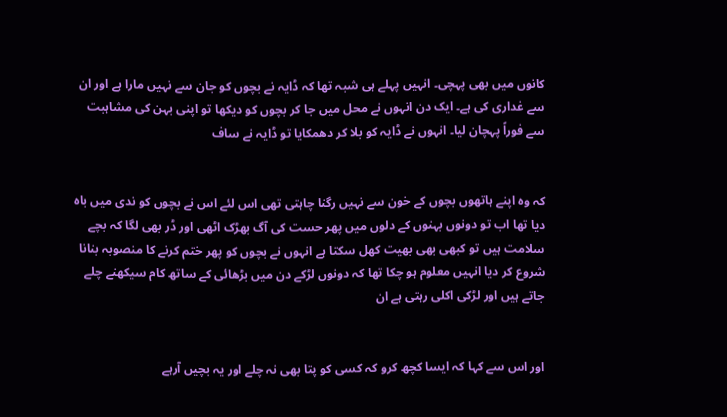کانوں میں بھی پہچی۔ انہیں پہلے ہی شبہ تھا کہ ڈایہ نے بچوں کو جان سے نہیں مارا ہے اور ان سے غداری کی ہے۔ ایک دن انہوں نے محل میں جا کر بچوں کو دیکھا تو اپنی بہن کی مشاہبت سے فوراً پہچان لیا۔ انہوں نے ڈایہ کو بلا کر دھمکایا تو ڈایہ نے ساف


کہ وہ اپنے ہاتھوں بچوں کے خون سے نہیں رگنا چاہتی تھی اس لئے اس نے بچوں کو ندی میں باہ دیا تھا اب تو دونوں بہنوں کے دلوں میں پھر حست کی آگ بھڑک اٹھی اور ڈر بھی لگا کہ بچے سلامت ہیں تو کبھی بھی بھیت کھل سکتا ہے انہوں نے بچوں کو پھر ختم کرنے کا منصوبہ بنانا شروع کر دیا انہیں معلوم ہو چکا تھا کہ دونوں لڑکے دن میں بڑھائی کے ساتھ کام سیکھنے چلے جاتے ہیں اور لڑکی اکلی رہتی ہے ان


اور اس سے کہا کہ ایسا کچھ کرو کہ کسی کو پتا بھی نہ چلے اور یہ بچیں آرہے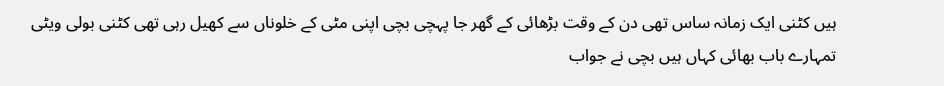ہیں کٹنی ایک زمانہ ساس تھی دن کے وقت بڑھائی کے گھر جا پہچی بچی اپنی مٹی کے خلوناں سے کھیل رہی تھی کٹنی بولی ویٹی تمہارے باب بھائی کہاں ہیں بچی نے جواب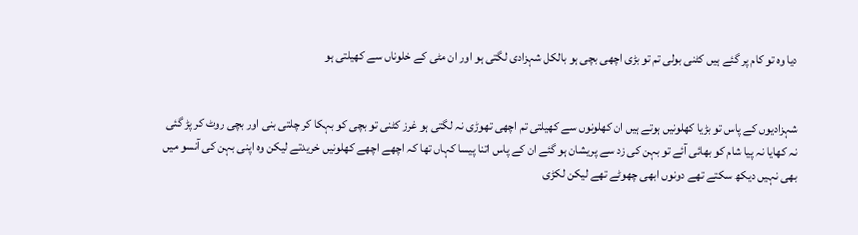دیا وہ تو کام پر گئے ہیں کٹنی بولی تم تو بڑی اچھی بچی ہو بالکل شہزادی لگتی ہو اور ان مٹی کے خلوناں سے کھیلتی ہو


شہزادیوں کے پاس تو بڑیا کھلونیں ہوتے ہیں ان کھلونوں سے کھیلتی تم اچھی تھوڑی نہ لگتی ہو غرز کٹنی تو بچی کو بہکا کر چلتی بنی اور بچی روٹ کر پڑ گئی نہ کھایا نہ پیا شام کو بھائی آئے تو بہن کی زد سے پریشان ہو گئے ان کے پاس اتنا پیسا کہاں تھا کہ اچھے اچھے کھلونیں خریدتے لیکن وہ اپنی بہن کی آنسو میں بھی نہیں دیکھ سکتے تھے دونوں ابھی چھوٹے تھے لیکن لکڑی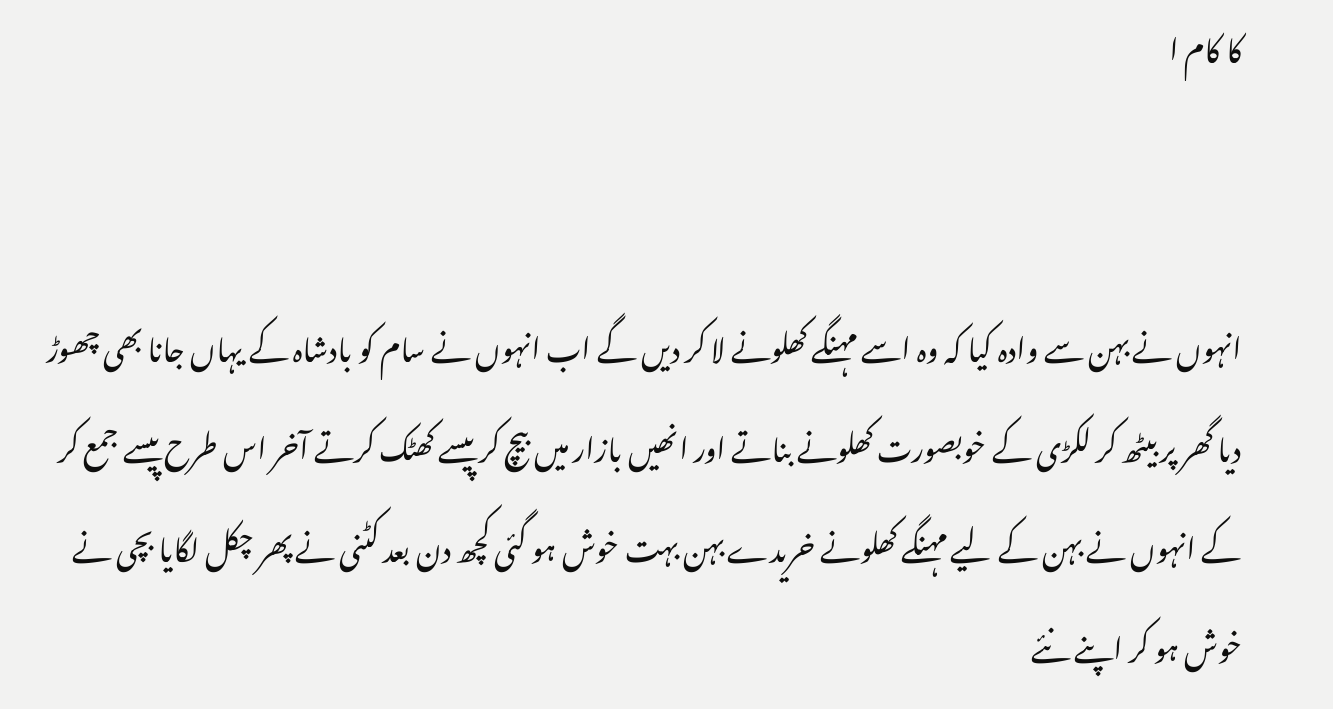کا کام ا


انہوں نے بہن سے وادہ کیا کہ وہ اسے مہنگے کھلونے لا کر دیں گے اب انہوں نے سام کو بادشاہ کے یہاں جانا بھی چھوڑ دیا گھر پر بیٹھ کر لکڑی کے خوبصورت کھلونے بناتے اور انھیں بازار میں بیچ کر پیسے کھٹک کرتے آخر اس طرح پیسے جمع کر کے انہوں نے بہن کے لیے مہنگے کھلونے خریدے بہن بہت خوش ہو گئی کچھ دن بعد کٹنی نے پھر چکل لگایا بچی نے خوش ہو کر اپنے نئے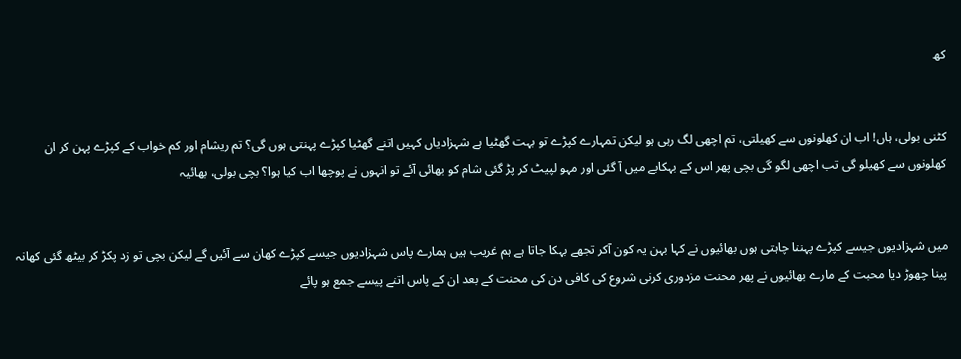کھ


کٹنی بولی، ہاں! اب ان کھلونوں سے کھیلتی، تم اچھی لگ رہی ہو لیکن تمہارے کپڑے تو بہت گھٹیا ہے شہزادیاں کہیں اتنے گھٹیا کپڑے پہنتی ہوں گی؟ تم ریشام اور کم خواب کے کپڑے پہن کر ان کھلونوں سے کھیلو گی تب اچھی لگو گی بچی پھر اس کے بہکابے میں آ گئی اور مہو لپیٹ کر پڑ گئی شام کو بھائی آئے تو انہوں نے پوچھا اب کیا ہوا؟ بچی بولی، بھائیہ


میں شہزادیوں جیسے کپڑے پہننا چاہتی ہوں بھائیوں نے کہا بہن یہ کون آکر تجھے بہکا جاتا ہے ہم غریب ہیں ہمارے پاس شہزادیوں جیسے کپڑے کھان سے آئیں گے لیکن بچی تو زد پکڑ کر بیٹھ گئی کھانہ پینا چھوڑ دیا محبت کے مارے بھائیوں نے پھر محنت مزدوری کرنی شروع کی کافی دن کی محنت کے بعد ان کے پاس اتنے پیسے جمع ہو پائے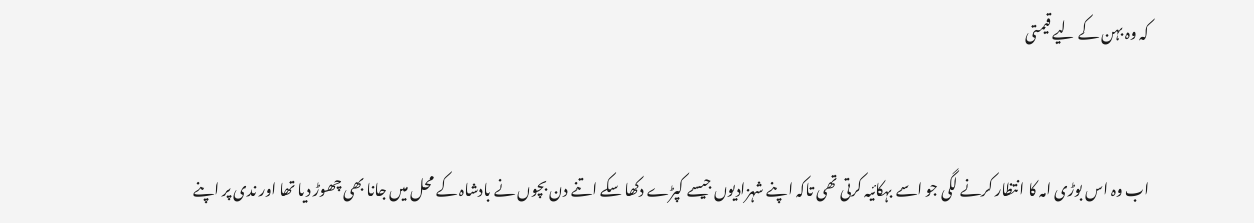کہ وہ بہن کے لیے قیمتی


اب وہ اس بوڑی امہ کا انتظار کرنے لگی جو اسے بہکائیہ کرتی تھی تاکہ اپنے شہزادیوں جیسے کپڑے دکھا سکے اتنے دن بچوں نے بادشاہ کے محل میں جانا بھی چھوڑ دیا تھا اور ندی پر اپنے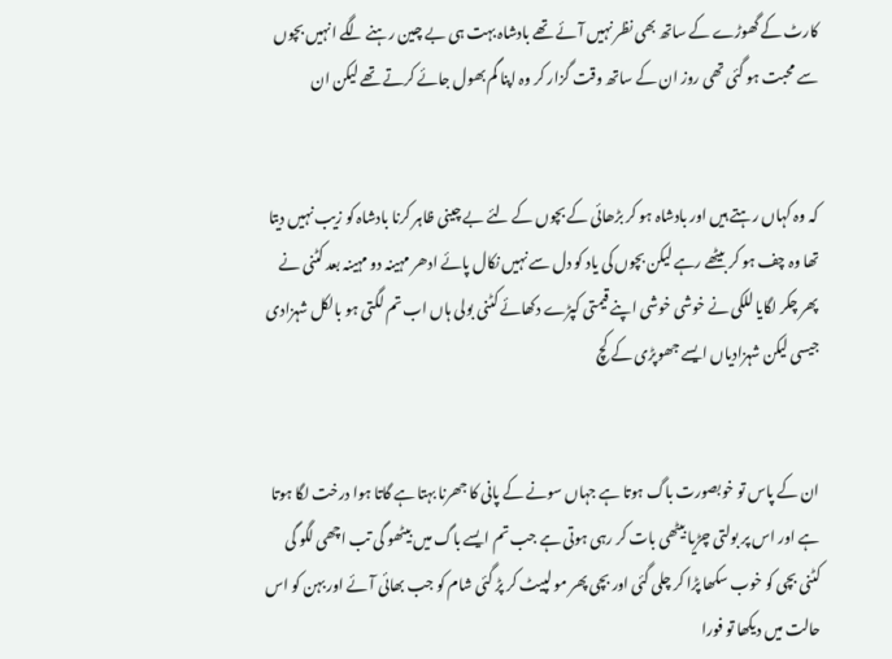کارٹ کے گھوڑے کے ساتھ بھی نظر نہیں آئے تھے بادشاہ بہت ہی بے چین رہنے لگے انہیں بچوں سے محبت ہو گئی تھی روز ان کے ساتھ وقت گزار کر وہ اپنا گم بھول جائے کرتے تھے لیکن ان


کہ وہ کہاں رہتے ہیں اور بادشاہ ہو کر بڑھائی کے بچوں کے لئے بے چینی ظاہر کرنا بادشاہ کو زیب نہیں دیتا تھا وہ چف ہو کر بیٹھے رہے لیکن بچوں کی یاد کو دل سے نہیں نکال پائے ادھر مہینہ دو مہینہ بعد کٹنی نے پھر چکر لگایا للکی نے خوشی خوشی اپنے قیمتی کپڑے دکھائے کٹنی بولی ہاں اب تم لگتی ہو بالکل شہزادی جیسی لیکن شہزادیاں ایسے جھوپڑی کے کچ


ان کے پاس تو خوبصورت باگ ہوتا ہے جہاں سونے کے پانی کا جھرنا بہتا ہے گاتا ہوا درخت لگا ہوتا ہے اور اس پر بولتی چڑیا بیٹھی بات کر رہی ہوتی ہے جب تم ایسے باگ میں بیٹھو گی تب اچھی لگو گی کٹنی بچی کو خوب سکھا پڑا کر چلی گئی اور بچی پھر مو لپیٹ کر پڑ گئی شام کو جب بھائی آئے اور بہن کو اس حالت میں دیکھا تو فورا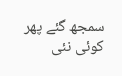سمجھ گئے پھر کوئی نئی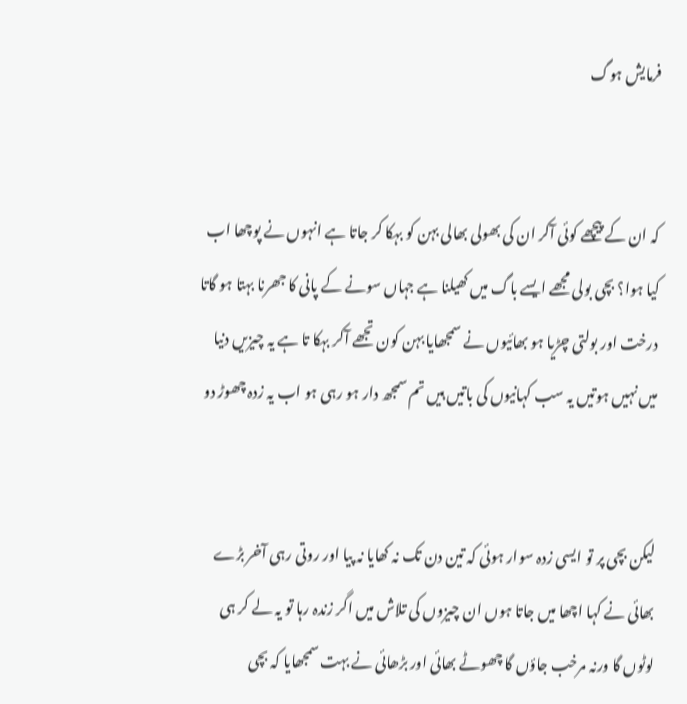فرمایش ہوگ


کہ ان کے پیچھے کوئی آکر ان کی بھولی بھالی بہن کو بہکا کر جاتا ہے انہوں نے پوچھا اب کیا ہوا؟ بچی بولی مجھے ایسے باگ میں کھیلنا ہے جہاں سونے کے پانی کا جھرنا بہتا ہو گاتا درخت اور بولتی چڑیا ہو بھائیوں نے سمجھایا بہن کون تجھے آکر بہکا تا ہے یہ چیزیں دنیا میں نہیں ہوتیں یہ سب کہانیوں کی باتیں ہیں تم سمجھ دار ہو رہی ہو اب یہ زدہ چھوڑ دو


لیکن بچی پر تو ایسی زدہ سوار ہوئی کہ تین دن تک نہ کھایا نہ پیا اور روتی رہی آخر بڑے بھائی نے کہا اچھا میں جاتا ہوں ان چیزوں کی تلاش میں اگر زندہ رہا تو یہ لے کر ہی لوٹوں گا ورنہ مرخب جاؤں گا چھوٹے بھائی اور بڑھائی نے بہت سمجھایا کہ بچی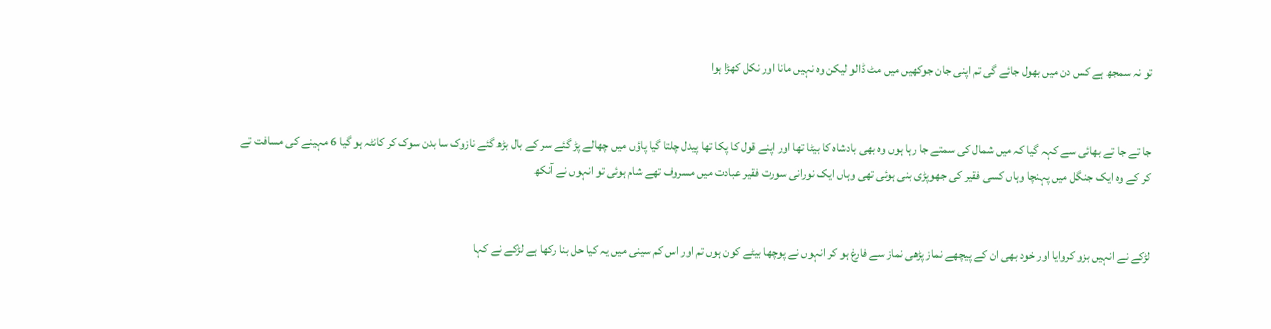تو نہ سمجھ ہے کس دن میں بھول جائے گی تم اپنی جان جوکھیں میں مٹ ڈالو لیکن وہ نہیں مانا اور نکل کھڑا ہوا


جا تے جا تے بھائی سے کہہ گیا کہ میں شمال کی سمتے جا رہا ہوں وہ بھی بادشاہ کا بیٹا تھا اور اپنے قول کا پکا تھا پیدل چلتا گیا پاؤں میں چھالے پڑ گئے سر کے بال بڑھ گئے نازوک سا بدن سوک کر کانٹہ ہو گیا 6 مہینے کی مسافت تے کر کے وہ ایک جنگل میں پہنچا وہاں کسی فقیر کی جھوپڑی بنی ہوئی تھی وہاں ایک نورانی سورت فقیر عبادت میں مسروف تھے شام ہوئی تو انہوں نے آنکھ


لڑکے نے انہیں بزو کروایا اور خود بھی ان کے پیچھے نماز پڑھی نماز سے فارغ ہو کر انہوں نے پوچھا بیٹے کون ہوں تم اور اس کم سینی میں یہ کیا حل بنا رکھا ہے لڑکے نے کہا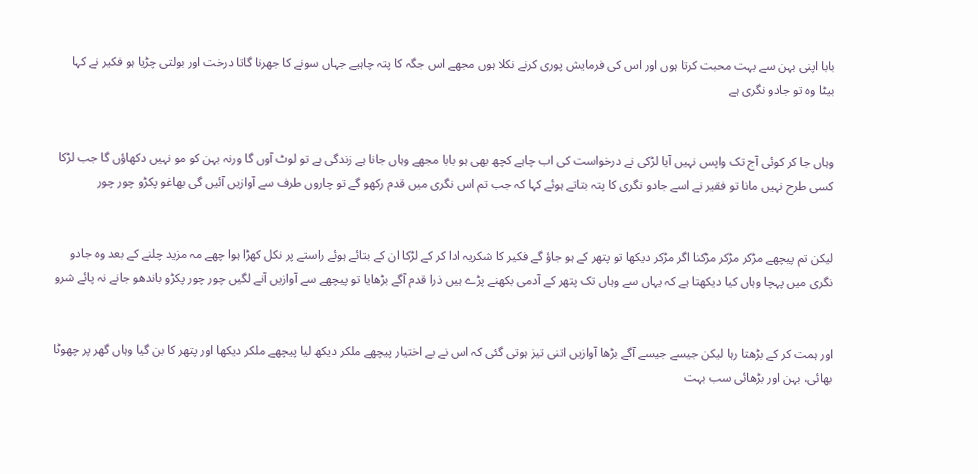بابا اپنی بہن سے بہت محبت کرتا ہوں اور اس کی فرمایش پوری کرنے نکلا ہوں مجھے اس جگہ کا پتہ چاہیے جہاں سونے کا جھرنا گاتا درخت اور بولتی چڑیا ہو فکیر نے کہا بیٹا وہ تو جادو نگری ہے


وہاں جا کر کوئی آج تک واپس نہیں آیا لڑکی نے درخواست کی اب چاہے کچھ بھی ہو بابا مجھے وہاں جانا ہے زندگی ہے تو لوٹ آوں گا ورنہ بہن کو مو نہیں دکھاؤں گا جب لڑکا کسی طرح نہیں مانا تو فقیر نے اسے جادو نگری کا پتہ بتاتے ہوئے کہا کہ جب تم اس نگری میں قدم رکھو گے تو چاروں طرف سے آوازیں آئیں گی بھاغو پکڑو چور چور


لیکن تم پیچھے مڑکر مڑکر مڑکنا اگر مڑکر دیکھا تو پتھر کے ہو جاؤ گے فکیر کا شکریہ ادا کر کے لڑکا ان کے بتائے ہوئے راستے پر نکل کھڑا ہوا چھے مہ مزید چلنے کے بعد وہ جادو نگری میں پہچا وہاں کیا دیکھتا ہے کہ یہاں سے وہاں تک پتھر کے آدمی بکھنے پڑے ہیں ذرا قدم آگے بڑھایا تو پیچھے سے آوازیں آنے لگیں چور چور پکڑو باندھو جانے نہ پائے شرو


اور ہمت کر کے بڑھتا رہا لیکن جیسے جیسے آگے بڑھا آوازیں اتنی تیز ہوتی گئی کہ اس نے بے اختیار پیچھے ملکر دیکھ لیا پیچھے ملکر دیکھا اور پتھر کا بن گیا وہاں گھر پر چھوٹا بھائی، بہن اور بڑھائی سب بہت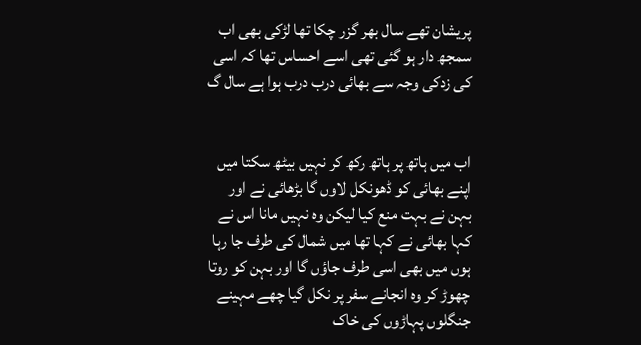پریشان تھے سال بھر گزر چکا تھا لڑکی بھی اب سمجھ دار ہو گئی تھی اسے احساس تھا کہ اسی کی زدکی وجہ سے بھائی درب درب ہوا ہے سال گ


اب میں ہاتھ پر ہاتھ رکھ کر نہیں بیٹھ سکتا میں اپنے بھائی کو ڈھونکل لاوں گا بڑھائی نے اور بہن نے بہت منع کیا لیکن وہ نہیں مانا اس نے کہا بھائی نے کہا تھا میں شمال کی طرف جا رہا ہوں میں بھی اسی طرف جاؤں گا اور بہن کو روتا چھوڑ کر وہ انجانے سفر پر نکل گیا چھے مہینے جنگلوں پہاڑوں کی خاک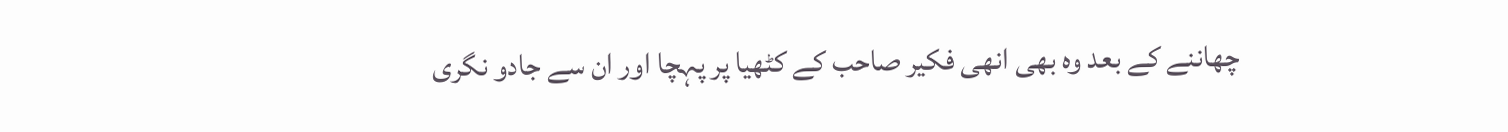چھاننے کے بعد وہ بھی انھی فکیر صاحب کے کٹھیا پر پہچا اور ان سے جادو نگری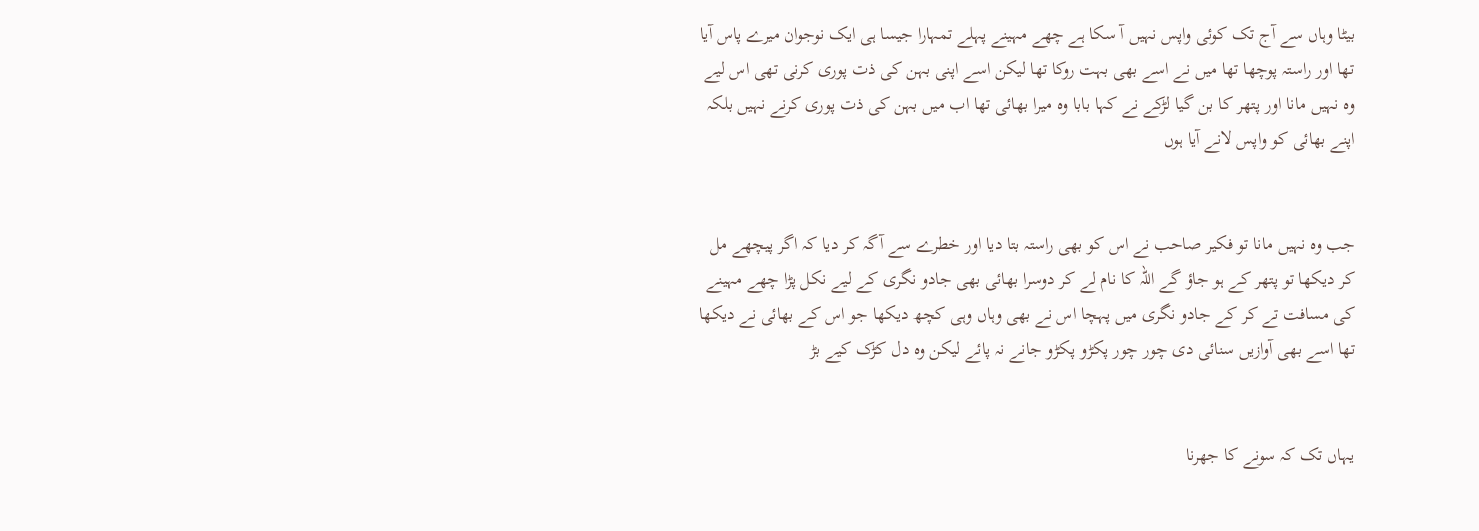بیٹا وہاں سے آج تک کوئی واپس نہیں آ سکا ہے چھے مہینے پہلے تمہارا جیسا ہی ایک نوجوان میرے پاس آیا تھا اور راستہ پوچھا تھا میں نے اسے بھی بہت روکا تھا لیکن اسے اپنی بہن کی ذت پوری کرنی تھی اس لیے وہ نہیں مانا اور پتھر کا بن گیا لڑکے نے کہا بابا وہ میرا بھائی تھا اب میں بہن کی ذت پوری کرنے نہیں بلکہ اپنے بھائی کو واپس لانے آیا ہوں


جب وہ نہیں مانا تو فکیر صاحب نے اس کو بھی راستہ بتا دیا اور خطرے سے آگہ کر دیا کہ اگر پیچھے مل کر دیکھا تو پتھر کے ہو جاؤ گے اللہ کا نام لے کر دوسرا بھائی بھی جادو نگری کے لیے نکل پڑا چھے مہینے کی مسافت تے کر کے جادو نگری میں پہچا اس نے بھی وہاں وہی کچھ دیکھا جو اس کے بھائی نے دیکھا تھا اسے بھی آوازیں سنائی دی چور چور پکڑو پکڑو جانے نہ پائے لیکن وہ دل کڑک کیے بڑ


یہاں تک کہ سونے کا جھرنا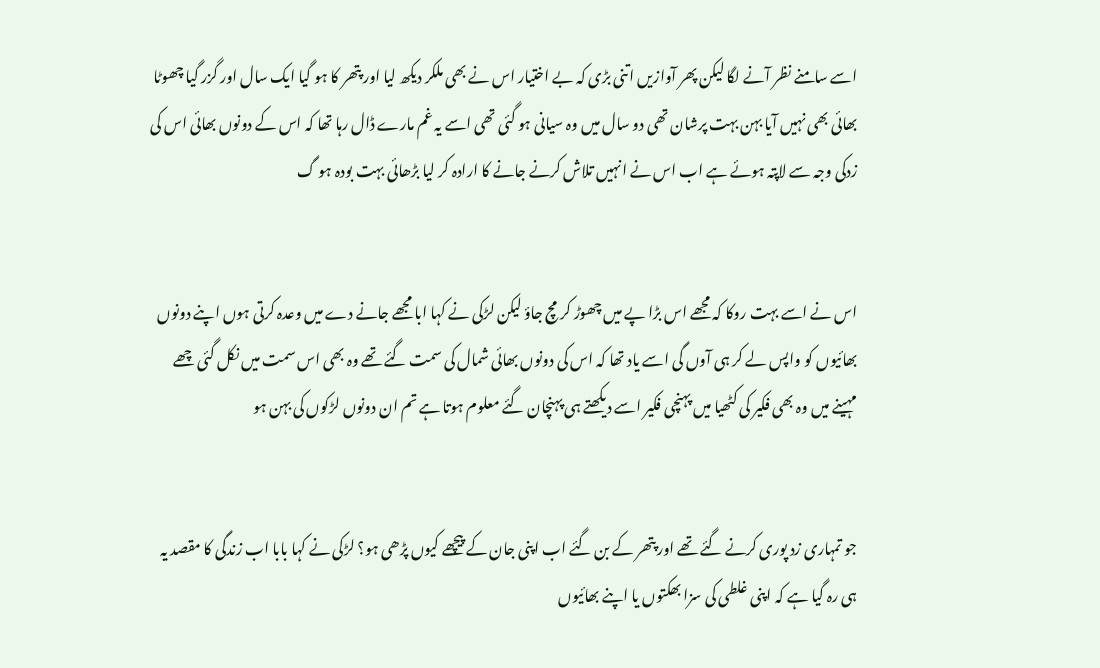اسے سامنے نظر آنے لگا لیکن پھر آوازیں اتنی بڑی کہ بے اختیار اس نے بھی ملکر دیکھ لیا اور پتھر کا ہو گیا ایک سال اور گزر گیا چھوٹا بھائی بھی نہیں آیا بہن بہت پرشان تھی دو سال میں وہ سیانی ہو گئی تھی اسے یہ غم مارے ڈال رہا تھا کہ اس کے دونوں بھائی اس کی زدکی وجہ سے لاپتہ ہوئے ہے اب اس نے انہیں تلاش کرنے جانے کا ارادہ کر لیا بڑھائی بہت بودہ ہو گ


اس نے اسے بہت روکا کہ مجھے اس بڑا پے میں چھوڑ کر مچ جاؤ لیکن لڑکی نے کہا ابا مجھے جانے دے میں وعدہ کرتی ہوں اپنے دونوں بھائیوں کو واپس لے کر ہی آوں گی اسے یاد تھا کہ اس کی دونوں بھائی شمال کی سمت گئے تھے وہ بھی اس سمت میں نکل گئی چھے مہینے میں وہ بھی فکیر کی کٹھیا میں پہنچی فکیر اسے دیکھتے ہی پہنچان گئے معلوم ہوتا ہے تم ان دونوں لڑکوں کی بہن ہو


جو تمہاری زد پوری کرنے گئے تھے اور پتھر کے بن گئے اب اپنی جان کے پیچھے کیوں پڑھی ہو؟ لڑکی نے کہا بابا اب زندگی کا مقصد یہ ہی رہ گیا ہے کہ اپنی غلطی کی سزا بھکتوں یا اپنے بھائیوں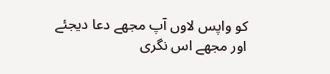کو واپس لاوں آپ مجھے دعا دیجئے اور مجھے اس نگری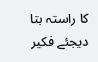کا راستہ بتا دیجئے فکیر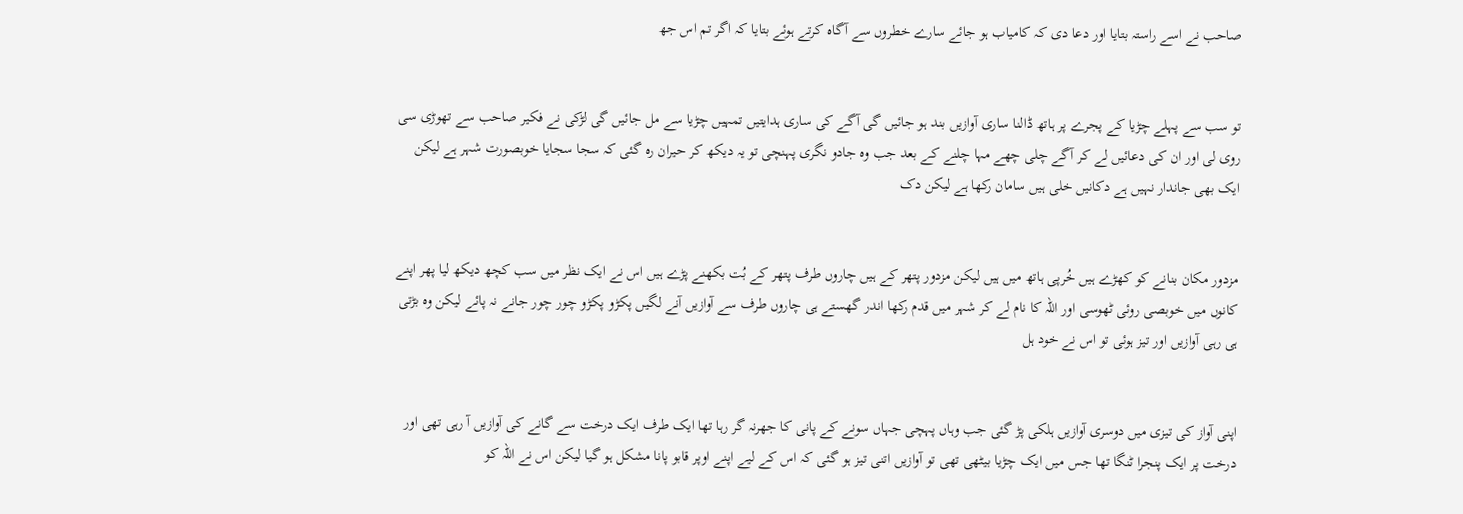صاحب نے اسے راستہ بتایا اور دعا دی کہ کامیاب ہو جائے سارے خطروں سے آگاہ کرتے ہوئے بتایا کہ اگر تم اس جھ


تو سب سے پہلے چڑیا کے پجرے پر ہاتھ ڈالنا ساری آوازیں بند ہو جائیں گی آگے کی ساری ہدایتیں تمہیں چڑیا سے مل جائیں گی لڑکی نے فکیر صاحب سے تھوڑی سی روی لی اور ان کی دعائیں لے کر آگے چلی چھے مہا چلنے کے بعد جب وہ جادو نگری پہنچی تو یہ دیکھ کر حیران رہ گئی کہ سجا سجایا خوبصورت شہر ہے لیکن ایک بھی جاندار نہیں ہے دکانیں خلی ہیں سامان رکھا ہے لیکن دک


مزدور مکان بنانے کو کھڑے ہیں خُرپی ہاتھ میں ہیں لیکن مزدور پتھر کے ہیں چاروں طرف پتھر کے بُت بکھنے پڑے ہیں اس نے ایک نظر میں سب کچھ دیکھ لیا پھر اپنے کانوں میں خوبصی روئی ٹھوسی اور اللہ کا نام لے کر شہر میں قدم رکھا اندر گھستے ہی چاروں طرف سے آوازیں آنے لگیں پکڑو پکڑو چور چور جانے نہ پائے لیکن وہ بڑتی ہی رہی آوازیں اور تیز ہوئی تو اس نے خود ہل


اپنی آواز کی تیزی میں دوسری آوازیں ہلکی پڑ گئی جب وہاں پہچی جہاں سونے کے پانی کا جھرنہ گر رہا تھا ایک طرف ایک درخت سے گانے کی آوازیں آ رہی تھی اور درخت پر ایک پنجرا ٹنگا تھا جس میں ایک چڑیا بیٹھی تھی تو آوازیں اتنی تیز ہو گئی کہ اس کے لیے اپنے اوپر قابو پانا مشکل ہو گیا لیکن اس نے اللہ کو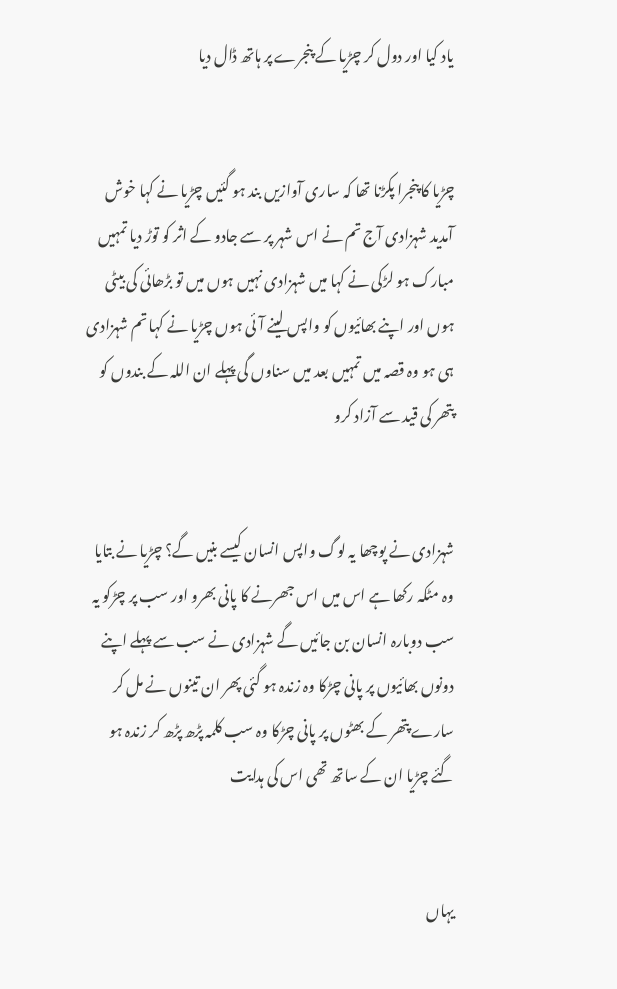یاد کیا اور دول کر چڑیا کے پنجرے پر ہاتھ ڈال دیا


چڑیا کا پنجرا پکڑنا تھا کہ ساری آوازیں بند ہو گئیں چڑیا نے کہا خوش آمدید شہزادی آج تم نے اس شہر پر سے جادو کے اثر کو توڑ دیا تمہیں مبارک ہو لڑکی نے کہا میں شہزادی نہیں ہوں میں تو بڑھائی کی بیٹی ہوں اور اپنے بھائیوں کو واپس لینے آئی ہوں چڑیا نے کہا تم شہزادی ہی ہو وہ قصہ میں تمہیں بعد میں سناوں گی پہلے ان اللہ کے بندوں کو پتھر کی قید سے آزاد کرو


شہزادی نے پوچھا یہ لوگ واپس انسان کیسے بنیں گے؟ چڑیا نے بتایا وہ مٹکہ رکھا ہے اس میں اس جھرنے کا پانی بھرو اور سب پر چڑکو یہ سب دوبارہ انسان بن جائیں گے شہزادی نے سب سے پہلے اپنے دونوں بھائیوں پر پانی چڑکا وہ زندہ ہو گئی پھر ان تینوں نے مل کر سارے پتھر کے بھٹوں پر پانی چڑکا وہ سب کلمہ پڑھ پڑھ کر زندہ ہو گئے چڑیا ان کے ساتھ تھی اس کی ہدایت


یہاں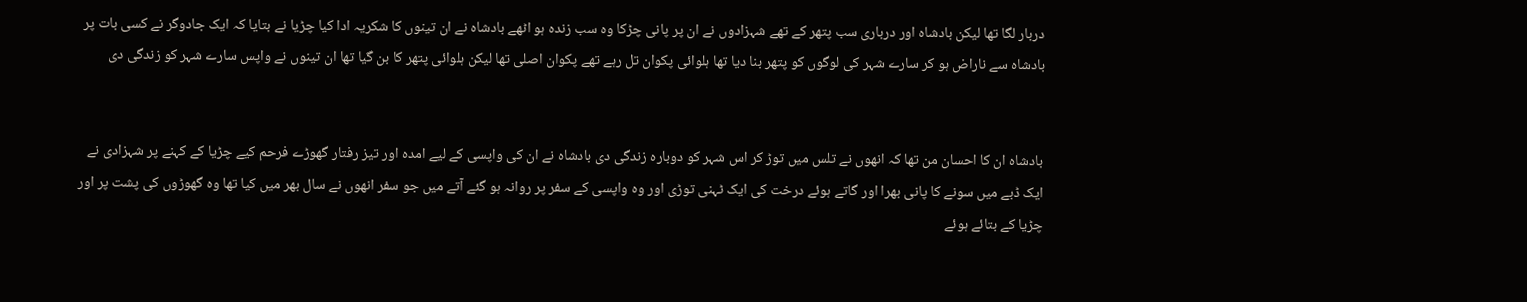دربار لگا تھا لیکن بادشاہ اور درباری سب پتھر کے تھے شہزادوں نے ان پر پانی چڑکا وہ سب زندہ ہو اٹھے بادشاہ نے ان تینوں کا شکریہ ادا کیا چڑیا نے بتایا کہ ایک جادوگر نے کسی بات پر بادشاہ سے ناراض ہو کر سارے شہر کی لوگوں کو پتھر بنا دیا تھا ہلوائی پکوان تل رہے تھے پکوان اصلی تھا لیکن ہلوائی پتھر کا بن گیا تھا ان تینوں نے واپس سارے شہر کو زندگی دی


بادشاہ ان کا احسان من تھا کہ انھوں نے تلس میں توڑ کر اس شہر کو دوبارہ زندگی دی بادشاہ نے ان کی واپسی کے لیے امدہ اور تیز رفتار گھوڑے فرحم کیے چڑیا کے کہنے پر شہزادی نے ایک ڈبے میں سونے کا پانی بھرا اور گاتے ہوئے درخت کی ایک ٹہنی توڑی اور وہ واپسی کے سفر پر روانہ ہو گئے آتے میں جو سفر انھوں نے سال بھر میں کیا تھا وہ گھوڑوں کی پشت پر اور چڑیا کے بتائے ہوئے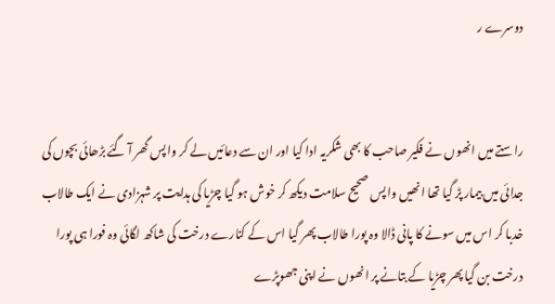دوسرے ر


راستے میں انھوں نے فکیر صاحب کا بھی شکریہ ادا کیا اور ان سے دعائیں لے کر واپس گھر آ گئے بڑھائی بچوں کی جدائی میں بیمار پڑ گیا تھا انھیں واپس صحیح سلامت دیکھ کر خوش ہو گیا چڑیا کی ہدایت پر شہزادی نے ایک طالاب خدبا کر اس میں سونے کا پانی ڈالا وہ پورا طالاب پھر گیا اس کے کنارے درخت کی شاکھ لگائی وہ فورا ہی پورا درخت بن گیا پھر چڑیا کے بتانے پر انھوں نے اپنی جھوپڑے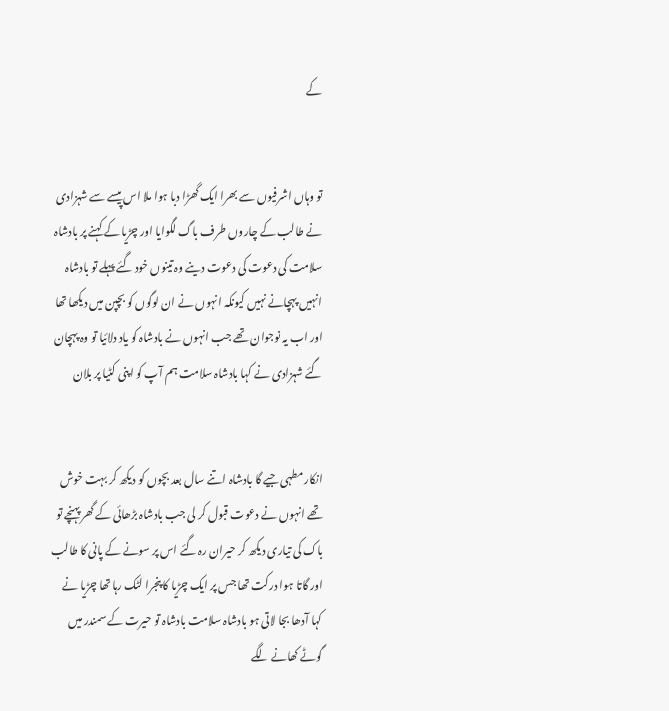کے


تو وہاں اشرفیوں سے بھرا ایک گھڑا دبا ہوا ملا اس پیسے سے شہزادی نے طالب کے چاروں طرف باگ لگوایا اور چڑیا کے کہنے پر بادشاہ سلامت کی دعوت کی دعوت دینے وہ تینوں خود گئے پہلے تو بادشاہ انہیں پہچانے نہیں کیونکہ انہوں نے ان لوگوں کو بچپن میں دیکھا تھا اور اب یہ نوجوان تھے جب انہوں نے بادشاہ کو یاد دلائیا تو وہ پہچان گئے شہزادی نے کہا بادشاہ سلامت ہم آپ کو اپنی کٹیا پر بلان


انکار مطہی جیے گا بادشاہ اتنے سال بعد بچوں کو دیکھ کر بہت خوش تھے انہوں نے دعوت قبول کر لی جب بادشاہ بڑھائی کے گھر پہنچے تو باک کی تیاری دیکھ کر حیران رہ گئے اس پر سونے کے پانی کا طالب اور گاتا ہوا درکت تھا جس پر ایک چڑیا کا پنجرا لٹک رہا تھا چڑیا نے کہا آدھا بجا لاتی ہو بادشاہ سلامت بادشاہ تو حیرت کے سمندر میں گوٹے کھانے لگے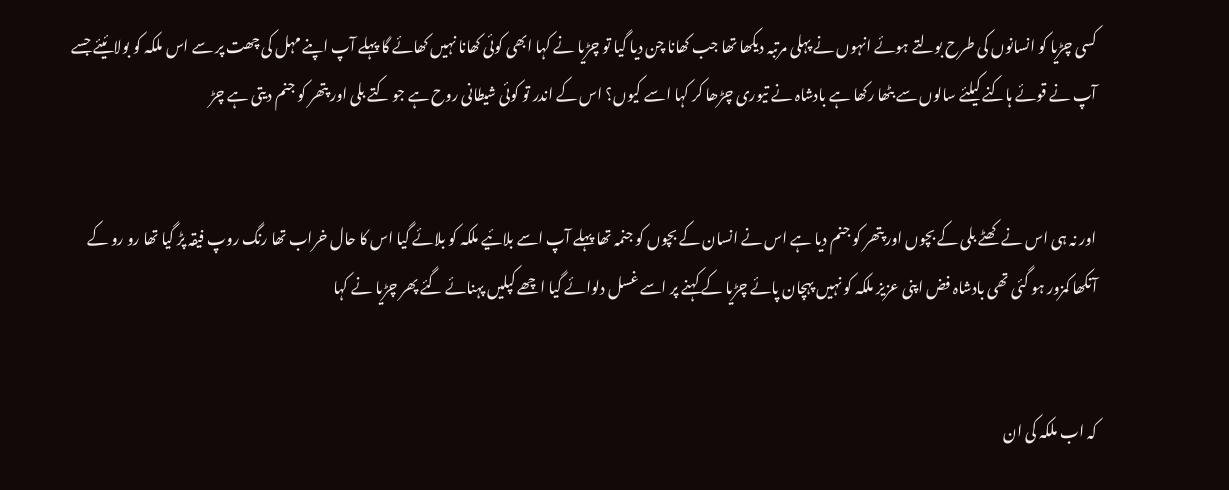کسی چڑیا کو انسانوں کی طرح بولتے ہوئے انہوں نے پہلی مرتبہ دیکھا تھا جب کھانا چن دیا گیا تو چڑیا نے کہا ابھی کوئی کھانا نہیں کھائے گا پہلے آپ اپنے مہل کی چھت پر سے اس ملکہ کو بولائیئے جسے آپ نے قوئے ہاکنے کیلئے سالوں سے بٹھا رکھا ہے بادشاہ نے تیوری چڑھا کر کہا اسے کیوں؟ اس کے اندر تو کوئی شیطانی روح ہے جو کتے بلی اور پتھر کو جنم دیتی ہے چڑ


اور نہ ہی اس نے کھٹے بلی کے بچوں اور پتھر کو جنم دیا ہے اس نے انسان کے بچوں کو جنمہ تھا پہلے آپ اسے بلائیے ملکہ کو بلائے گیا اس کا حال خراب تھا رنگ روپ فیقہ پڑ گیا تھا رو رو کے آنکھا کمزور ہو گئی تھی بادشاہ فض اپنی عزیز ملکہ کو نہیں پہچان پائے چڑیا کے کہنے پر اسے غسل دلوائے گیا اچھے کپلیں پہنائے گئے پھر چڑیا نے کہا


کہ اب ملکہ کی ان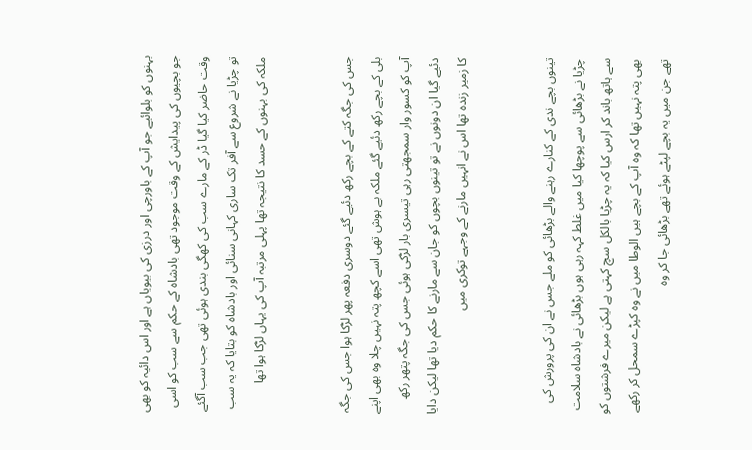بہنوں کو بلوائیے جو آپ کے باورچی اور درزی کی بیویاں ہے اور اس دائیہ کو بھی جو بچیوں کی پیدایش کے وقت موجود تھی بادشاہ کے حکم سے سب کو اسی وقت حاضر کیا گیا ڈر کے مارے سب کی کھگی بندی ہوئی تھی جب سب آگئے تو چڑیا نے شروع سے آفر تک ساری کہانی سنائی اور بادشاہ کو بتایا کہ یہ سب ملکہ کی بہنوں کے حسد کا نتیجہ تھا پہلی مرتبہ آپ کی یہاں لڑکا ہوا تھا


جس کی جگہ کتے کے بچے رکھ دئیے گئے دوسری دفعہ پھر لڑکا ہوا جس کی جگہ بلی کے بچے رکھ دئیے گئے ملکہ بے ہوش تھی اسے کچھ پتہ نہیں چلا وہ بھی اپنے آپ کو کسور وار سمجھتی رہی تیسری بار لڑکی ہوئی جس کی جگہ پتھر رکھ دئیے گیا ان دونوں نے تو تینوں بچوں کو جان سے مارنے کا حکم دیا تھا لیکن دایا کا زمیر زندہ تھا اس نے انہیں مارنے کے وجہے توکری میں


تینوں بچے ندی کے کنارے رہنے والے بڑھائی کو ملے جس نے ان کی پرورش کی چڑیا نے بڑھائی سے پوچھا کیا میں غلط کہہ رہی ہوں بڑھائی نے بادشاہ سلامت سے ہاتھ باند کر ارس کیا کہ یہ چڑیا بالکل سچ کہتی ہے لیکن میرے فرشتوں کو بھی پتہ نہیں تھا کہ وہ آپ کے بچے ہیں الوطا میں نے وہ کپڑے سمحل کر رکھے تھے جن میں یہ بچے لپٹے ہوئے تھے بڑھائی جا کر وہ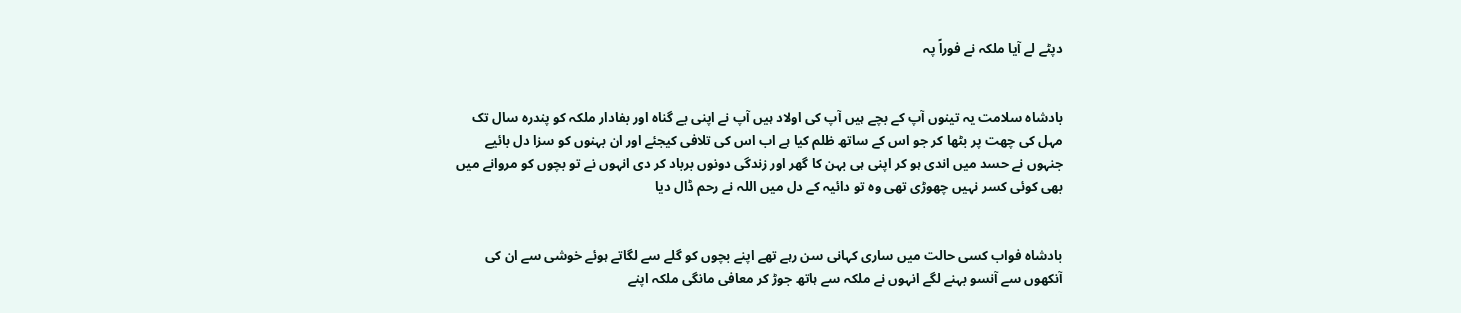دپٹے لے آیا ملکہ نے فوراً پہ


بادشاہ سلامت یہ تینوں آپ کے بچے ہیں آپ کی اولاد ہیں آپ نے اپنی بے گناہ اور بفادار ملکہ کو پندرہ سال تک مہل کی چھت پر بٹھا کر جو اس کے ساتھ ظلم کیا ہے اب اس کی تلافی کیجئے اور ان بہنوں کو سزا دل بائیے جنہوں نے حسد میں اندی ہو کر اپنی ہی بہن کا گھر اور زندگی دونوں برباد کر دی انہوں نے تو بچوں کو مروانے میں بھی کوئی کسر نہیں چھوڑی تھی وہ تو دائیہ کے دل میں اللہ نے رحم ڈال دیا


بادشاہ فواب کسی حالت میں ساری کہانی سن رہے تھے اپنے بچوں کو گلے سے لگاتے ہوئے خوشی سے ان کی آنکھوں سے آنسو بہنے لگے انہوں نے ملکہ سے ہاتھ جوڑ کر معافی مانگی ملکہ اپنے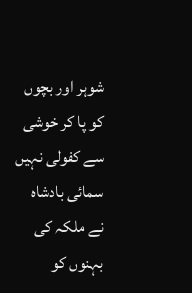شوہر اور بچوں کو پا کر خوشی سے کفولی نہیں سمائی بادشاہ نے ملکہ کی بہنوں کو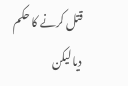قتل کرنے کا حکم دیا لیکن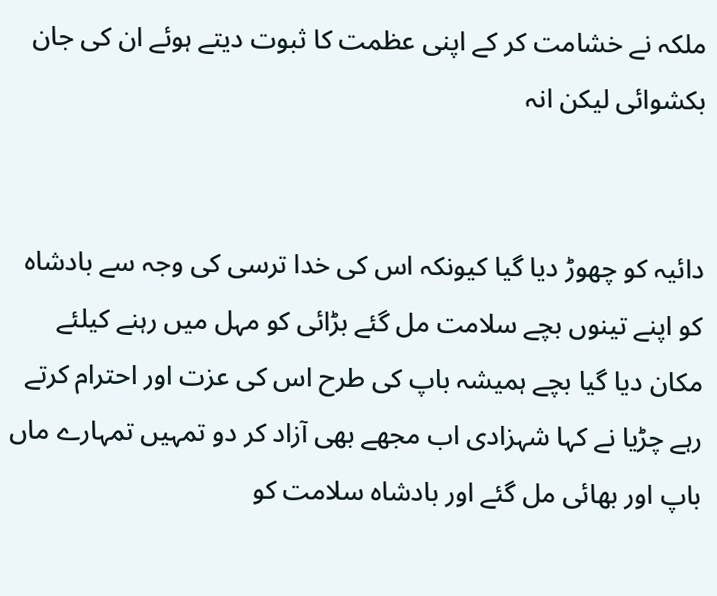ملکہ نے خشامت کر کے اپنی عظمت کا ثبوت دیتے ہوئے ان کی جان بکشوائی لیکن انہ


دائیہ کو چھوڑ دیا گیا کیونکہ اس کی خدا ترسی کی وجہ سے بادشاہ کو اپنے تینوں بچے سلامت مل گئے بڑائی کو مہل میں رہنے کیلئے مکان دیا گیا بچے ہمیشہ باپ کی طرح اس کی عزت اور احترام کرتے رہے چڑیا نے کہا شہزادی اب مجھے بھی آزاد کر دو تمہیں تمہارے ماں باپ اور بھائی مل گئے اور بادشاہ سلامت کو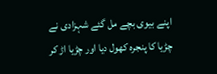اپنے بیوی بچے مل گئے شہزادی نے چڑیا کا پنجرہ کھول دیا اور چڑیا اڑ کر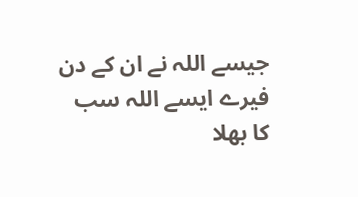جیسے اللہ نے ان کے دن فیرے ایسے اللہ سب کا بھلا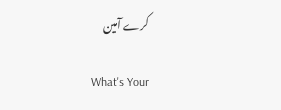کرے آمین

What's Your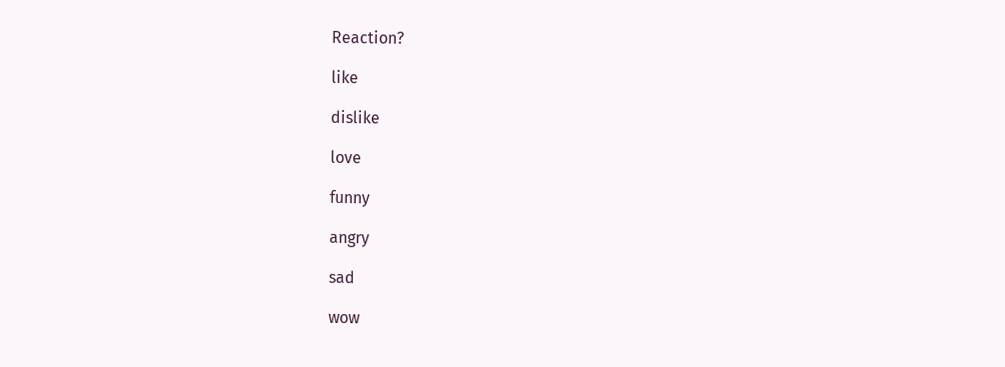Reaction?

like

dislike

love

funny

angry

sad

wow